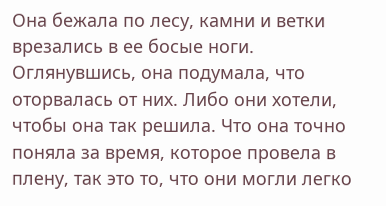Она бежала по лесу, камни и ветки врезались в ее босые ноги. Оглянувшись, она подумала, что оторвалась от них. Либо они хотели, чтобы она так решила. Что она точно поняла за время, которое провела в плену, так это то, что они могли легко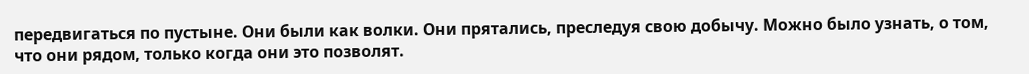передвигаться по пустыне. Они были как волки. Они прятались, преследуя свою добычу. Можно было узнать, о том, что они рядом, только когда они это позволят.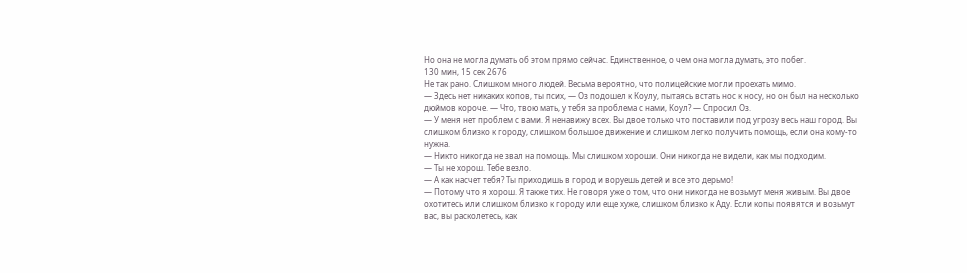Но она не могла думать об этом прямо сейчас. Единственное, о чем она могла думать, это побег.
130 мин, 15 сек 2676
Не так рано. Слишком много людей. Весьма вероятно, что полицейские могли проехать мимо.
— Здесь нет никаких копов, ты псих, — Оз подошел к Коулу, пытаясь встать нос к носу, но он был на несколько дюймов короче. — Что, твою мать, у тебя за проблема с нами, Коул? — Спросил Оз.
— У меня нет проблем с вами. Я ненавижу всех. Вы двое только что поставили под угрозу весь наш город. Вы слишком близко к городу, слишком большое движение и слишком легко получить помощь, если она кому-то нужна.
— Никто никогда не звал на помощь. Мы слишком хороши. Они никогда не видели, как мы подходим.
— Ты не хорош. Тебе везло.
— А как насчет тебя? Ты приходишь в город и воруешь детей и все это дерьмо!
— Потому что я хорош. Я также тих. Не говоря уже о том, что они никогда не возьмут меня живым. Вы двое охотитесь или слишком близко к городу или еще хуже, слишком близко к Аду. Если копы появятся и возьмут вас, вы расколетесь, как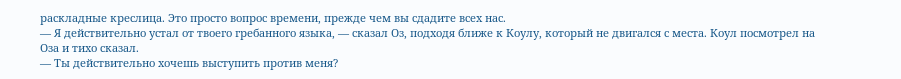раскладные креслица. Это просто вопрос времени, прежде чем вы сдадите всех нас.
— Я действительно устал от твоего гребанного языка, — сказал Оз, подходя ближе к Коулу, который не двигался с места. Коул посмотрел на Оза и тихо сказал.
— Ты действительно хочешь выступить против меня?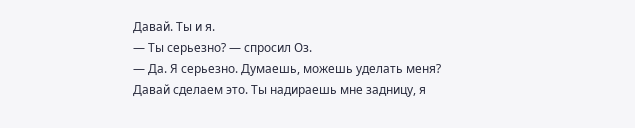Давай. Ты и я.
— Ты серьезно? — спросил Оз.
— Да. Я серьезно. Думаешь, можешь уделать меня? Давай сделаем это. Ты надираешь мне задницу, я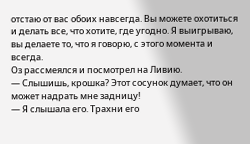отстаю от вас обоих навсегда. Вы можете охотиться и делать все, что хотите, где угодно. Я выигрываю, вы делаете то, что я говорю, с этого момента и всегда.
Оз рассмеялся и посмотрел на Ливию.
— Слышишь, крошка? Этот сосунок думает, что он может надрать мне задницу!
— Я слышала его. Трахни его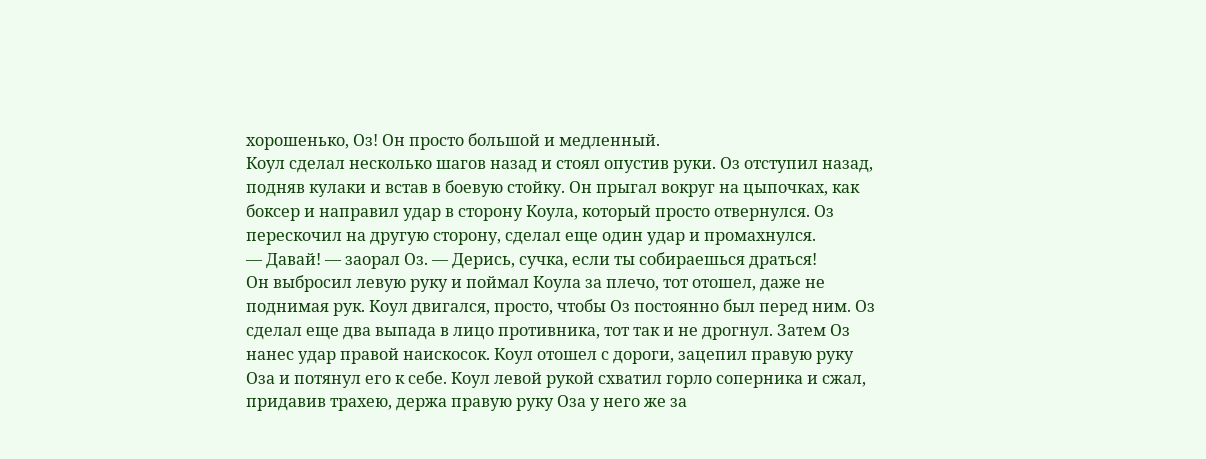хорошенько, Оз! Он просто большой и медленный.
Коул сделал несколько шагов назад и стоял опустив руки. Оз отступил назад, подняв кулаки и встав в боевую стойку. Он прыгал вокруг на цыпочках, как боксер и направил удар в сторону Коула, который просто отвернулся. Оз перескочил на другую сторону, сделал еще один удар и промахнулся.
— Давай! — заорал Оз. — Дерись, сучка, если ты собираешься драться!
Он выбросил левую руку и поймал Коула за плечо, тот отошел, даже не поднимая рук. Коул двигался, просто, чтобы Оз постоянно был перед ним. Оз сделал еще два выпада в лицо противника, тот так и не дрогнул. Затем Оз нанес удар правой наискосок. Коул отошел с дороги, зацепил правую руку Оза и потянул его к себе. Коул левой рукой схватил горло соперника и сжал, придавив трахею, держа правую руку Оза у него же за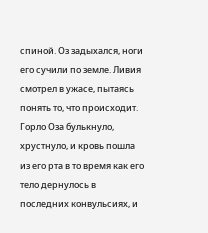спиной. Оз задыхался, ноги его сучили по земле. Ливия смотрел в ужасе, пытаясь понять то, что происходит. Горло Оза булькнуло, хрустнуло, и кровь пошла из его рта в то время как его тело дернулось в последних конвульсиях, и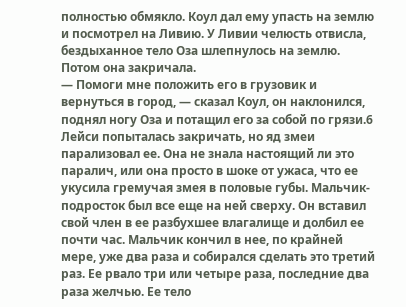полностью обмякло. Коул дал ему упасть на землю и посмотрел на Ливию. У Ливии челюсть отвисла, бездыханное тело Оза шлепнулось на землю. Потом она закричала.
— Помоги мне положить его в грузовик и вернуться в город, — сказал Коул, он наклонился, поднял ногу Оза и потащил его за собой по грязи.6
Лейси попыталась закричать, но яд змеи парализовал ее. Она не знала настоящий ли это паралич, или она просто в шоке от ужаса, что ее укусила гремучая змея в половые губы. Мальчик-подросток был все еще на ней сверху. Он вставил свой член в ее разбухшее влагалище и долбил ее почти час. Мальчик кончил в нее, по крайней мере, уже два раза и собирался сделать это третий раз. Ее рвало три или четыре раза, последние два раза желчью. Ее тело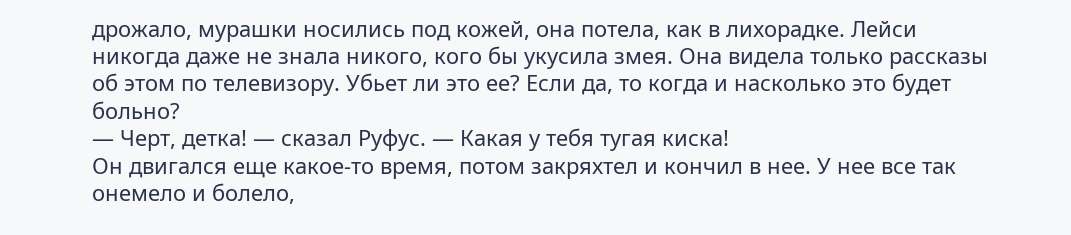дрожало, мурашки носились под кожей, она потела, как в лихорадке. Лейси никогда даже не знала никого, кого бы укусила змея. Она видела только рассказы об этом по телевизору. Убьет ли это ее? Если да, то когда и насколько это будет больно?
— Черт, детка! — сказал Руфус. — Какая у тебя тугая киска!
Он двигался еще какое-то время, потом закряхтел и кончил в нее. У нее все так онемело и болело,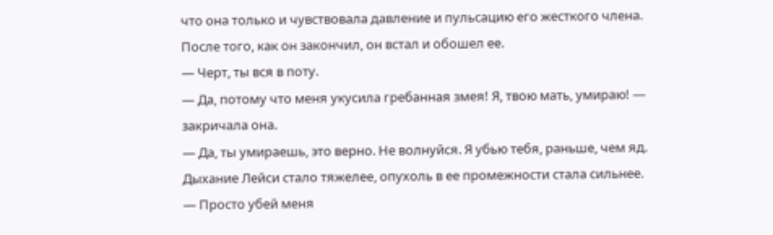что она только и чувствовала давление и пульсацию его жесткого члена. После того, как он закончил, он встал и обошел ее.
— Черт, ты вся в поту.
— Да, потому что меня укусила гребанная змея! Я, твою мать, умираю! — закричала она.
— Да, ты умираешь, это верно. Не волнуйся. Я убью тебя, раньше, чем яд.
Дыхание Лейси стало тяжелее, опухоль в ее промежности стала сильнее.
— Просто убей меня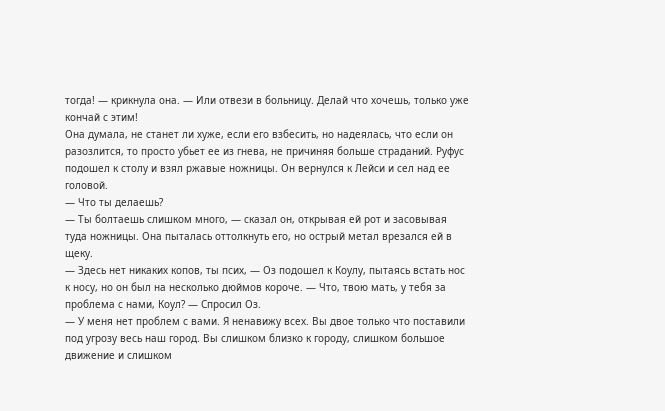тогда! — крикнула она. — Или отвези в больницу. Делай что хочешь, только уже кончай с этим!
Она думала, не станет ли хуже, если его взбесить, но надеялась, что если он разозлится, то просто убьет ее из гнева, не причиняя больше страданий. Руфус подошел к столу и взял ржавые ножницы. Он вернулся к Лейси и сел над ее головой.
— Что ты делаешь?
— Ты болтаешь слишком много, — сказал он, открывая ей рот и засовывая туда ножницы. Она пыталась оттолкнуть его, но острый метал врезался ей в щеку.
— Здесь нет никаких копов, ты псих, — Оз подошел к Коулу, пытаясь встать нос к носу, но он был на несколько дюймов короче. — Что, твою мать, у тебя за проблема с нами, Коул? — Спросил Оз.
— У меня нет проблем с вами. Я ненавижу всех. Вы двое только что поставили под угрозу весь наш город. Вы слишком близко к городу, слишком большое движение и слишком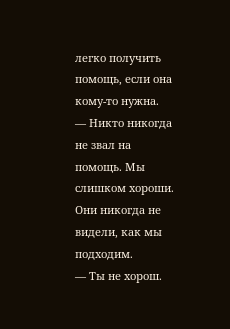легко получить помощь, если она кому-то нужна.
— Никто никогда не звал на помощь. Мы слишком хороши. Они никогда не видели, как мы подходим.
— Ты не хорош.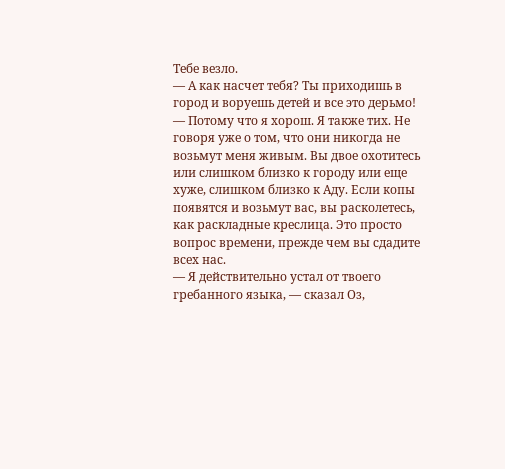Тебе везло.
— А как насчет тебя? Ты приходишь в город и воруешь детей и все это дерьмо!
— Потому что я хорош. Я также тих. Не говоря уже о том, что они никогда не возьмут меня живым. Вы двое охотитесь или слишком близко к городу или еще хуже, слишком близко к Аду. Если копы появятся и возьмут вас, вы расколетесь, как раскладные креслица. Это просто вопрос времени, прежде чем вы сдадите всех нас.
— Я действительно устал от твоего гребанного языка, — сказал Оз,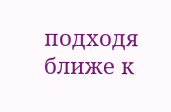подходя ближе к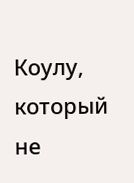Коулу, который не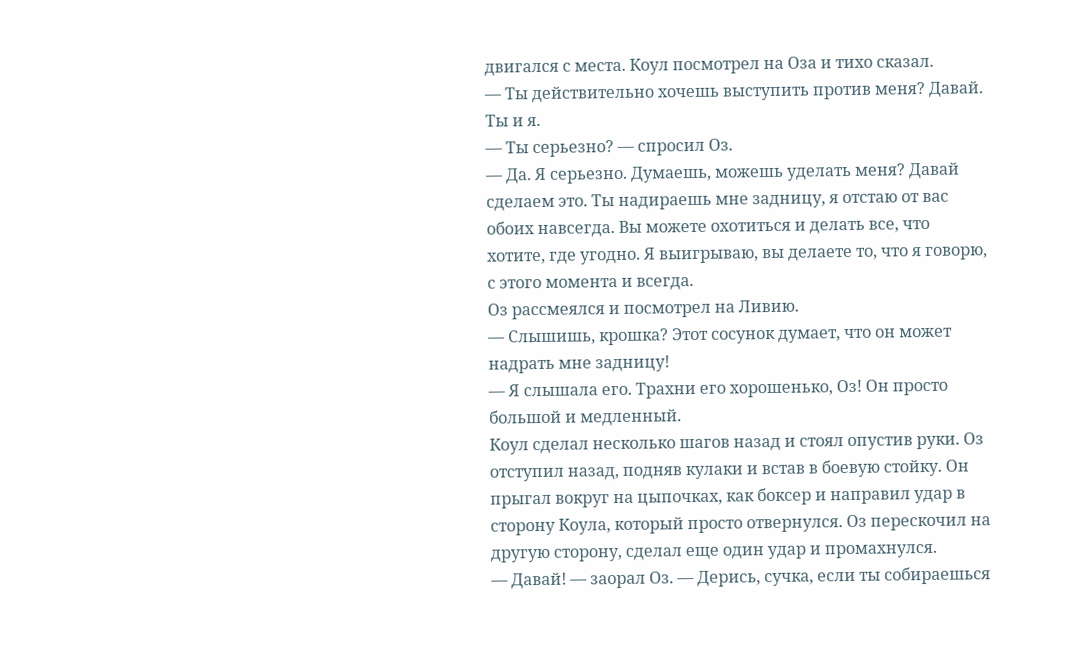двигался с места. Коул посмотрел на Оза и тихо сказал.
— Ты действительно хочешь выступить против меня? Давай. Ты и я.
— Ты серьезно? — спросил Оз.
— Да. Я серьезно. Думаешь, можешь уделать меня? Давай сделаем это. Ты надираешь мне задницу, я отстаю от вас обоих навсегда. Вы можете охотиться и делать все, что хотите, где угодно. Я выигрываю, вы делаете то, что я говорю, с этого момента и всегда.
Оз рассмеялся и посмотрел на Ливию.
— Слышишь, крошка? Этот сосунок думает, что он может надрать мне задницу!
— Я слышала его. Трахни его хорошенько, Оз! Он просто большой и медленный.
Коул сделал несколько шагов назад и стоял опустив руки. Оз отступил назад, подняв кулаки и встав в боевую стойку. Он прыгал вокруг на цыпочках, как боксер и направил удар в сторону Коула, который просто отвернулся. Оз перескочил на другую сторону, сделал еще один удар и промахнулся.
— Давай! — заорал Оз. — Дерись, сучка, если ты собираешься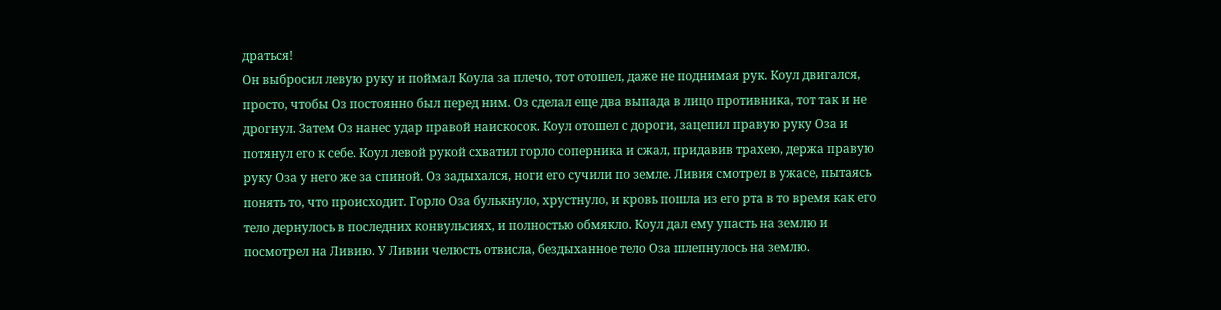драться!
Он выбросил левую руку и поймал Коула за плечо, тот отошел, даже не поднимая рук. Коул двигался, просто, чтобы Оз постоянно был перед ним. Оз сделал еще два выпада в лицо противника, тот так и не дрогнул. Затем Оз нанес удар правой наискосок. Коул отошел с дороги, зацепил правую руку Оза и потянул его к себе. Коул левой рукой схватил горло соперника и сжал, придавив трахею, держа правую руку Оза у него же за спиной. Оз задыхался, ноги его сучили по земле. Ливия смотрел в ужасе, пытаясь понять то, что происходит. Горло Оза булькнуло, хрустнуло, и кровь пошла из его рта в то время как его тело дернулось в последних конвульсиях, и полностью обмякло. Коул дал ему упасть на землю и посмотрел на Ливию. У Ливии челюсть отвисла, бездыханное тело Оза шлепнулось на землю.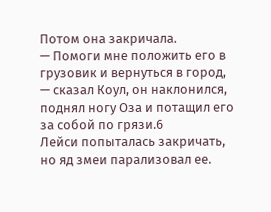Потом она закричала.
— Помоги мне положить его в грузовик и вернуться в город, — сказал Коул, он наклонился, поднял ногу Оза и потащил его за собой по грязи.6
Лейси попыталась закричать, но яд змеи парализовал ее.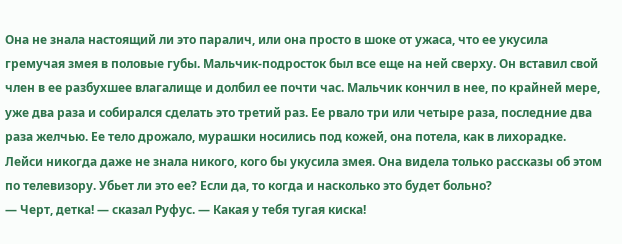Она не знала настоящий ли это паралич, или она просто в шоке от ужаса, что ее укусила гремучая змея в половые губы. Мальчик-подросток был все еще на ней сверху. Он вставил свой член в ее разбухшее влагалище и долбил ее почти час. Мальчик кончил в нее, по крайней мере, уже два раза и собирался сделать это третий раз. Ее рвало три или четыре раза, последние два раза желчью. Ее тело дрожало, мурашки носились под кожей, она потела, как в лихорадке. Лейси никогда даже не знала никого, кого бы укусила змея. Она видела только рассказы об этом по телевизору. Убьет ли это ее? Если да, то когда и насколько это будет больно?
— Черт, детка! — сказал Руфус. — Какая у тебя тугая киска!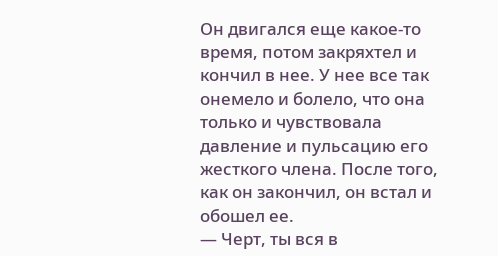Он двигался еще какое-то время, потом закряхтел и кончил в нее. У нее все так онемело и болело, что она только и чувствовала давление и пульсацию его жесткого члена. После того, как он закончил, он встал и обошел ее.
— Черт, ты вся в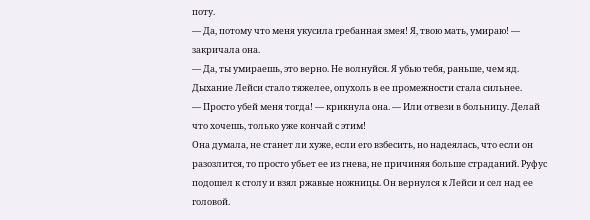поту.
— Да, потому что меня укусила гребанная змея! Я, твою мать, умираю! — закричала она.
— Да, ты умираешь, это верно. Не волнуйся. Я убью тебя, раньше, чем яд.
Дыхание Лейси стало тяжелее, опухоль в ее промежности стала сильнее.
— Просто убей меня тогда! — крикнула она. — Или отвези в больницу. Делай что хочешь, только уже кончай с этим!
Она думала, не станет ли хуже, если его взбесить, но надеялась, что если он разозлится, то просто убьет ее из гнева, не причиняя больше страданий. Руфус подошел к столу и взял ржавые ножницы. Он вернулся к Лейси и сел над ее головой.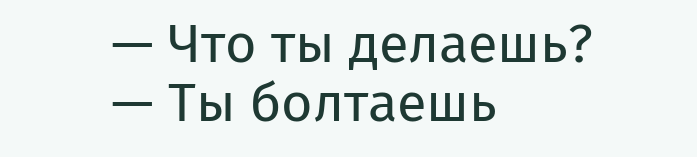— Что ты делаешь?
— Ты болтаешь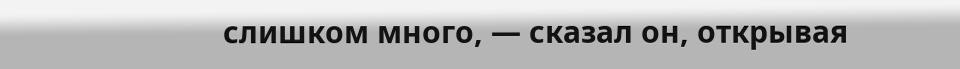слишком много, — сказал он, открывая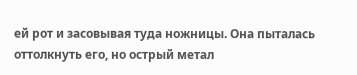ей рот и засовывая туда ножницы. Она пыталась оттолкнуть его, но острый метал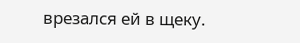врезался ей в щеку.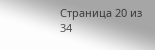Страница 20 из 34